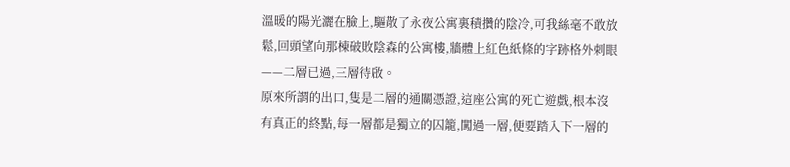溫暖的陽光灑在臉上,驅散了永夜公寓裏積攢的陰冷,可我絲毫不敢放鬆,回頭望向那棟破敗陰森的公寓樓,牆體上紅色紙條的字跡格外刺眼——二層已過,三層待啟。
原來所謂的出口,隻是二層的通關憑證,這座公寓的死亡遊戲,根本沒有真正的終點,每一層都是獨立的囚籠,闖過一層,便要踏入下一層的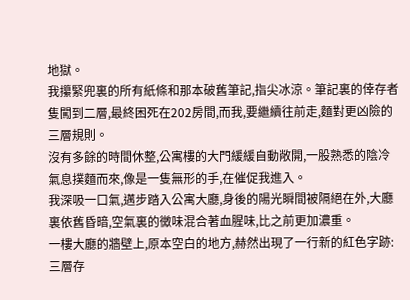地獄。
我攥緊兜裏的所有紙條和那本破舊筆記,指尖冰涼。筆記裏的倖存者隻闖到二層,最終困死在202房間,而我,要繼續往前走,麵對更凶險的三層規則。
沒有多餘的時間休整,公寓樓的大門緩緩自動敞開,一股熟悉的陰冷氣息撲麵而來,像是一隻無形的手,在催促我進入。
我深吸一口氣,邁步踏入公寓大廳,身後的陽光瞬間被隔絕在外,大廳裏依舊昏暗,空氣裏的黴味混合著血腥味,比之前更加濃重。
一樓大廳的牆壁上,原本空白的地方,赫然出現了一行新的紅色字跡:三層存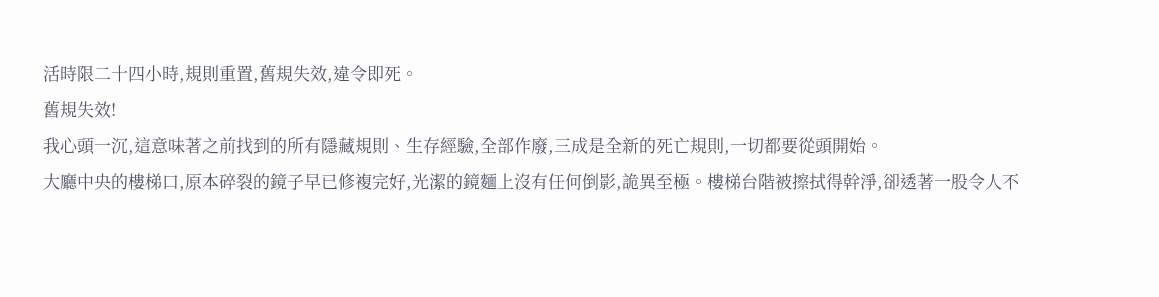活時限二十四小時,規則重置,舊規失效,違令即死。
舊規失效!
我心頭一沉,這意味著之前找到的所有隱藏規則、生存經驗,全部作廢,三成是全新的死亡規則,一切都要從頭開始。
大廳中央的樓梯口,原本碎裂的鏡子早已修複完好,光潔的鏡麵上沒有任何倒影,詭異至極。樓梯台階被擦拭得幹淨,卻透著一股令人不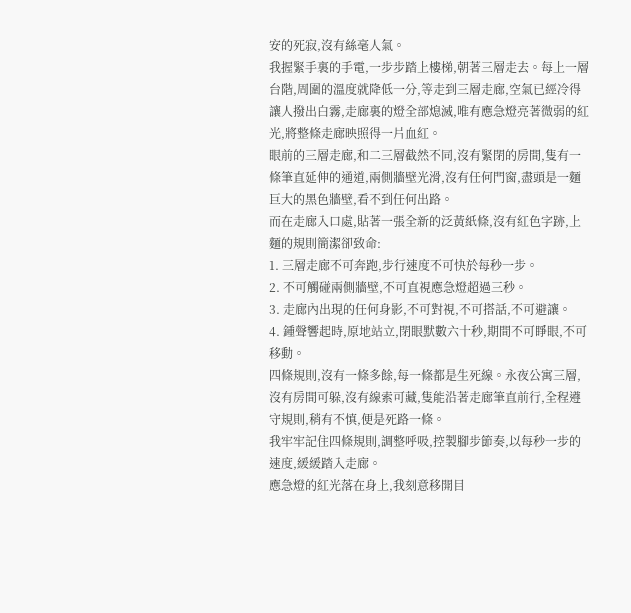安的死寂,沒有絲毫人氣。
我握緊手裏的手電,一步步踏上樓梯,朝著三層走去。每上一層台階,周圍的溫度就降低一分,等走到三層走廊,空氣已經冷得讓人撥出白霧,走廊裏的燈全部熄滅,唯有應急燈亮著微弱的紅光,將整條走廊映照得一片血紅。
眼前的三層走廊,和二三層截然不同,沒有緊閉的房間,隻有一條筆直延伸的通道,兩側牆壁光滑,沒有任何門窗,盡頭是一麵巨大的黑色牆壁,看不到任何出路。
而在走廊入口處,貼著一張全新的泛黃紙條,沒有紅色字跡,上麵的規則簡潔卻致命:
1. 三層走廊不可奔跑,步行速度不可快於每秒一步。
2. 不可觸碰兩側牆壁,不可直視應急燈超過三秒。
3. 走廊內出現的任何身影,不可對視,不可搭話,不可避讓。
4. 鍾聲響起時,原地站立,閉眼默數六十秒,期間不可睜眼,不可移動。
四條規則,沒有一條多餘,每一條都是生死線。永夜公寓三層,沒有房間可躲,沒有線索可藏,隻能沿著走廊筆直前行,全程遵守規則,稍有不慎,便是死路一條。
我牢牢記住四條規則,調整呼吸,控製腳步節奏,以每秒一步的速度,緩緩踏入走廊。
應急燈的紅光落在身上,我刻意移開目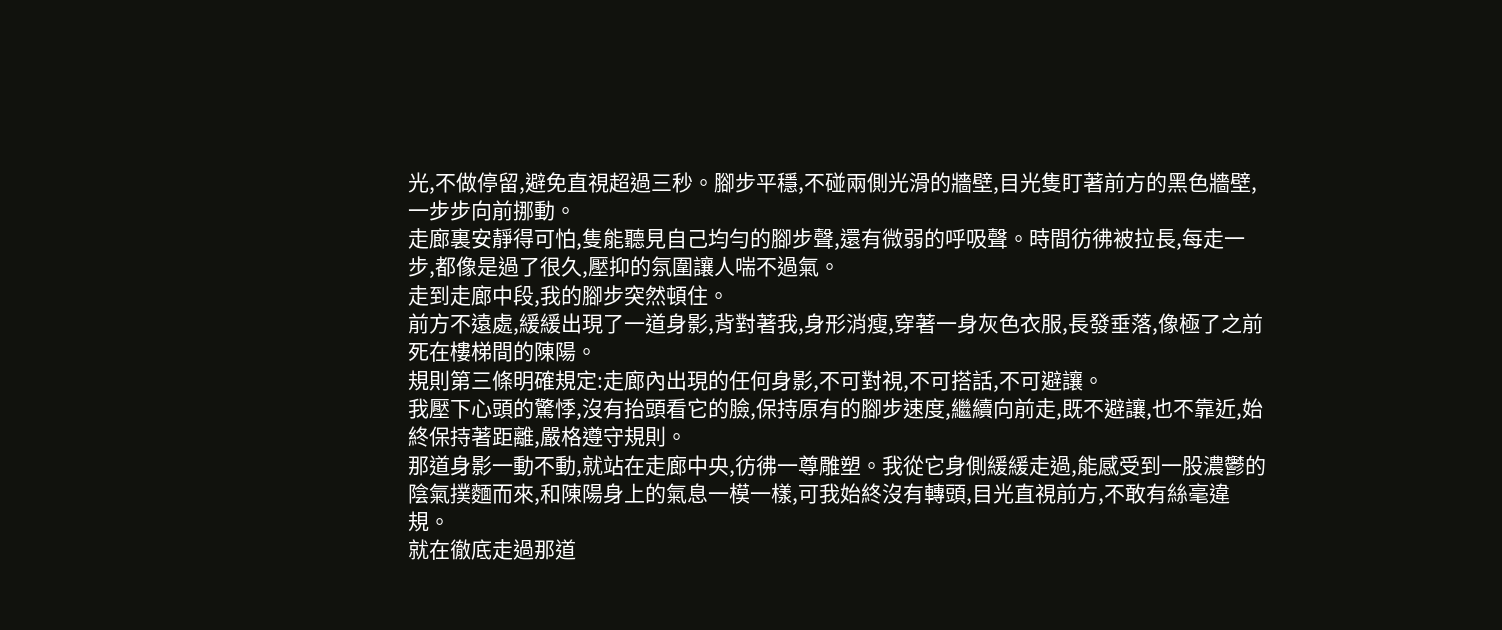光,不做停留,避免直視超過三秒。腳步平穩,不碰兩側光滑的牆壁,目光隻盯著前方的黑色牆壁,一步步向前挪動。
走廊裏安靜得可怕,隻能聽見自己均勻的腳步聲,還有微弱的呼吸聲。時間彷彿被拉長,每走一步,都像是過了很久,壓抑的氛圍讓人喘不過氣。
走到走廊中段,我的腳步突然頓住。
前方不遠處,緩緩出現了一道身影,背對著我,身形消瘦,穿著一身灰色衣服,長發垂落,像極了之前死在樓梯間的陳陽。
規則第三條明確規定:走廊內出現的任何身影,不可對視,不可搭話,不可避讓。
我壓下心頭的驚悸,沒有抬頭看它的臉,保持原有的腳步速度,繼續向前走,既不避讓,也不靠近,始終保持著距離,嚴格遵守規則。
那道身影一動不動,就站在走廊中央,彷彿一尊雕塑。我從它身側緩緩走過,能感受到一股濃鬱的陰氣撲麵而來,和陳陽身上的氣息一模一樣,可我始終沒有轉頭,目光直視前方,不敢有絲毫違規。
就在徹底走過那道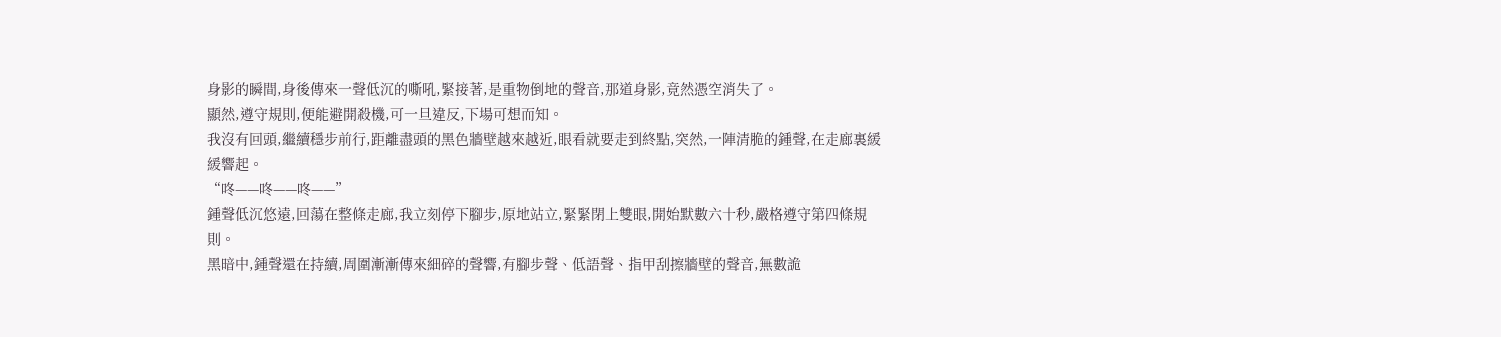身影的瞬間,身後傳來一聲低沉的嘶吼,緊接著,是重物倒地的聲音,那道身影,竟然憑空消失了。
顯然,遵守規則,便能避開殺機,可一旦違反,下場可想而知。
我沒有回頭,繼續穩步前行,距離盡頭的黑色牆壁越來越近,眼看就要走到終點,突然,一陣清脆的鍾聲,在走廊裏緩緩響起。
“咚——咚——咚——”
鍾聲低沉悠遠,回蕩在整條走廊,我立刻停下腳步,原地站立,緊緊閉上雙眼,開始默數六十秒,嚴格遵守第四條規則。
黑暗中,鍾聲還在持續,周圍漸漸傳來細碎的聲響,有腳步聲、低語聲、指甲刮擦牆壁的聲音,無數詭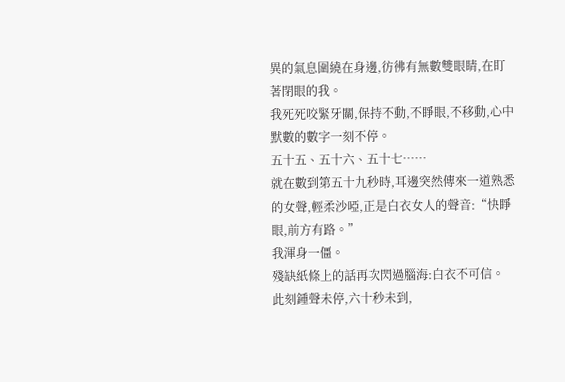異的氣息圍繞在身邊,彷彿有無數雙眼睛,在盯著閉眼的我。
我死死咬緊牙關,保持不動,不睜眼,不移動,心中默數的數字一刻不停。
五十五、五十六、五十七……
就在數到第五十九秒時,耳邊突然傳來一道熟悉的女聲,輕柔沙啞,正是白衣女人的聲音:“快睜眼,前方有路。”
我渾身一僵。
殘缺紙條上的話再次閃過腦海:白衣不可信。
此刻鍾聲未停,六十秒未到,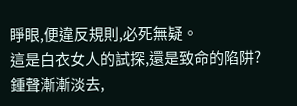睜眼,便違反規則,必死無疑。
這是白衣女人的試探,還是致命的陷阱?
鍾聲漸漸淡去,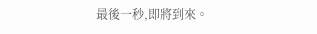最後一秒,即將到來。